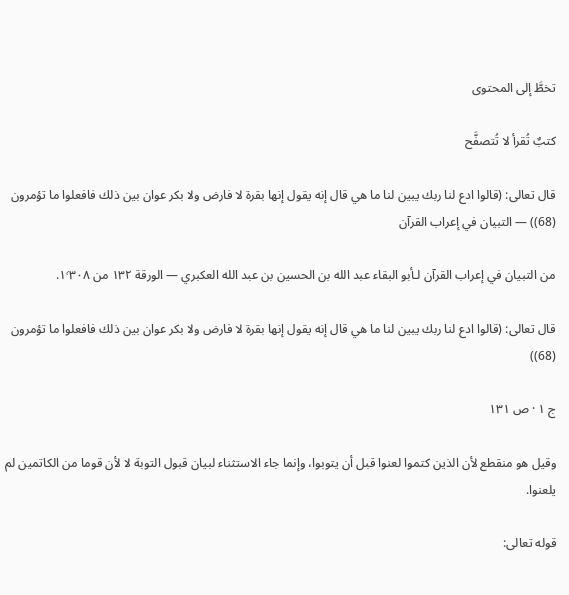تخطَّ إلى المحتوى

كتبٌ تُقرأ لا تُتصفَّح

قال تعالى: (قالوا ادع لنا ربك يبين لنا ما هي قال إنه يقول إنها بقرة لا فارض ولا بكر عوان بين ذلك فافعلوا ما تؤمرون (68)) — التبيان في إعراب القرآن

من التبيان في إعراب القرآن لـأبو البقاء عبد الله بن الحسين بن عبد الله العكبري — الورقة ١٣٢ من ١٬٣٠٨.

قال تعالى: (قالوا ادع لنا ربك يبين لنا ما هي قال إنه يقول إنها بقرة لا فارض ولا بكر عوان بين ذلك فافعلوا ما تؤمرون (68))

ج ١ · ص ١٣١

وقيل هو منقطع لأن الذين كتموا لعنوا قبل أن يتوبوا، وإنما جاء الاستثناء لبيان قبول التوبة لا لأن قوما من الكاتمين لم يلعنوا.

قوله تعالى: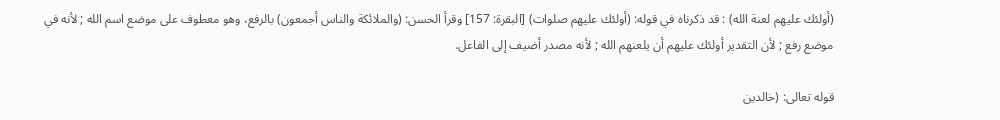(أولئك عليهم لعنة الله) : قد ذكرناه في قوله: (أولئك عليهم صلوات) [البقرة: 157] وقرأ الحسن: (والملائكة والناس أجمعون) بالرفع، وهو معطوف على موضع اسم الله ; لأنه في موضع رفع ; لأن التقدير أولئك عليهم أن يلعنهم الله ; لأنه مصدر أضيف إلى الفاعل.

قوله تعالى: (خالدين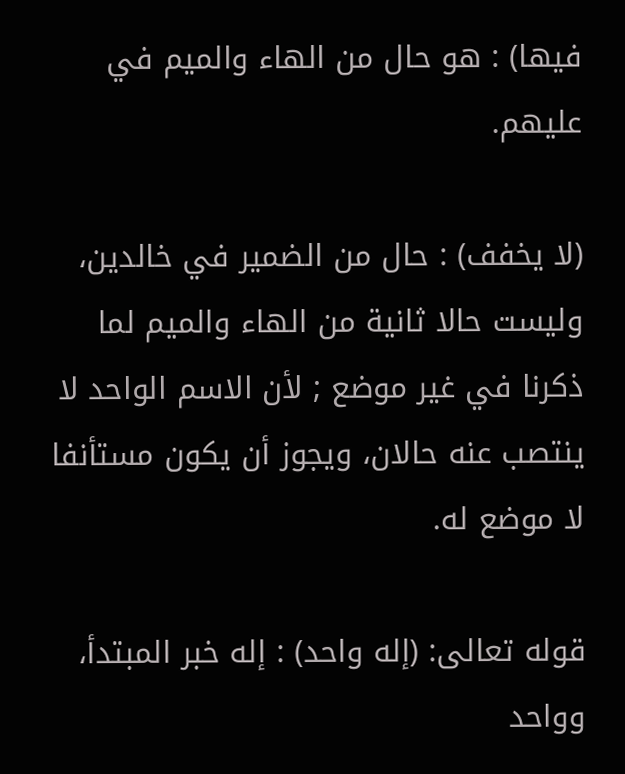فيها) : هو حال من الهاء والميم في عليهم.

(لا يخفف) : حال من الضمير في خالدين، وليست حالا ثانية من الهاء والميم لما ذكرنا في غير موضع ; لأن الاسم الواحد لا ينتصب عنه حالان، ويجوز أن يكون مستأنفا لا موضع له.

قوله تعالى: (إله واحد) : إله خبر المبتدأ، وواحد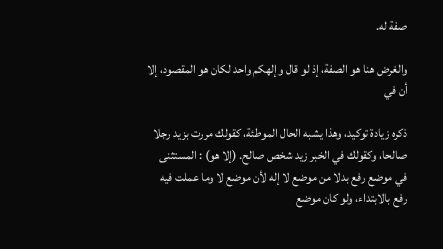صفة له.

والغرض هنا هو الصفة، إذ لو قال وإلهكم واحد لكان هو المقصود، إلا أن في

ذكره زيادة توكيد، وهذا يشبه الحال الموطئة، كقولك مررت بزيد رجلا صالحا، وكقولك في الخبر زيد شخص صالح. (إلا هو) : المستثنى في موضع رفع بدلا من موضع لا إله لأن موضع لا وما عملت فيه رفع بالابتداء، ولو كان موضع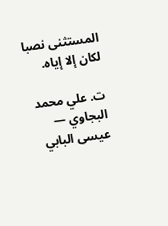المستثنى نصبا لكان إلا إياه.

ت. علي محمد البجاوي — عيسى البابي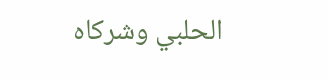الحلبي وشركاه